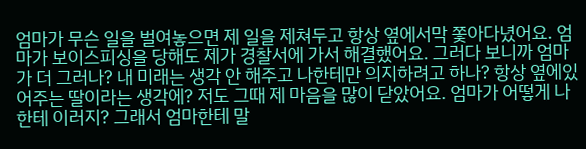엄마가 무슨 일을 벌여놓으면 제 일을 제쳐두고 항상 옆에서막 쫓아다녔어요. 엄마가 보이스피싱을 당해도 제가 경찰서에 가서 해결했어요. 그러다 보니까 엄마가 더 그러나? 내 미래는 생각 안 해주고 나한테만 의지하려고 하나? 항상 옆에있어주는 딸이라는 생각에? 저도 그때 제 마음을 많이 닫았어요. 엄마가 어떻게 나한테 이러지? 그래서 엄마한테 말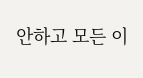안하고 모든 이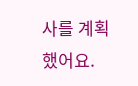사를 계획했어요.